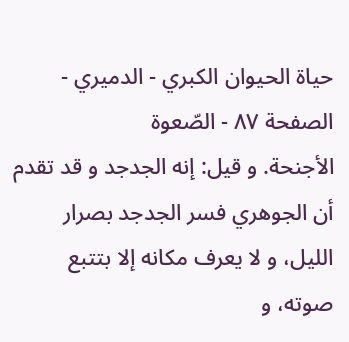حياة الحيوان الكبري - الدميري - الصفحة ٨٧ - الصّعوة
الأجنحة. و قيل: إنه الجدجد و قد تقدم أن الجوهري فسر الجدجد بصرار الليل، و لا يعرف مكانه إلا بتتبع صوته، و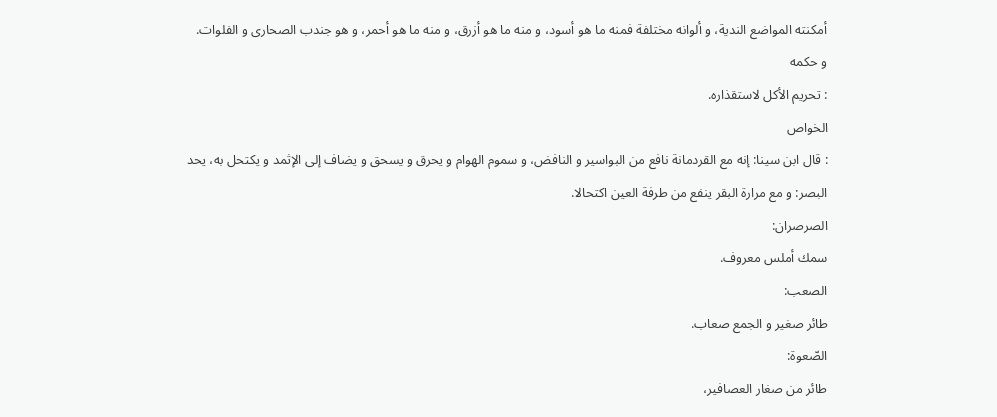أمكنته المواضع الندية، و ألوانه مختلفة فمنه ما هو أسود، و منه ما هو أزرق، و منه ما هو أحمر، و هو جندب الصحارى و الفلوات.
و حكمه
: تحريم الأكل لاستقذاره.
الخواص
: قال ابن سينا: إنه مع القردمانة نافع من البواسير و النافض، و سموم الهوام و يحرق و يسحق و يضاف إلى الإثمد و يكتحل به، يحد البصر: و مع مرارة البقر ينفع من طرفة العين اكتحالا.
الصرصران:
سمك أملس معروف.
الصعب:
طائر صغير و الجمع صعاب.
الصّعوة:
طائر من صغار العصافير،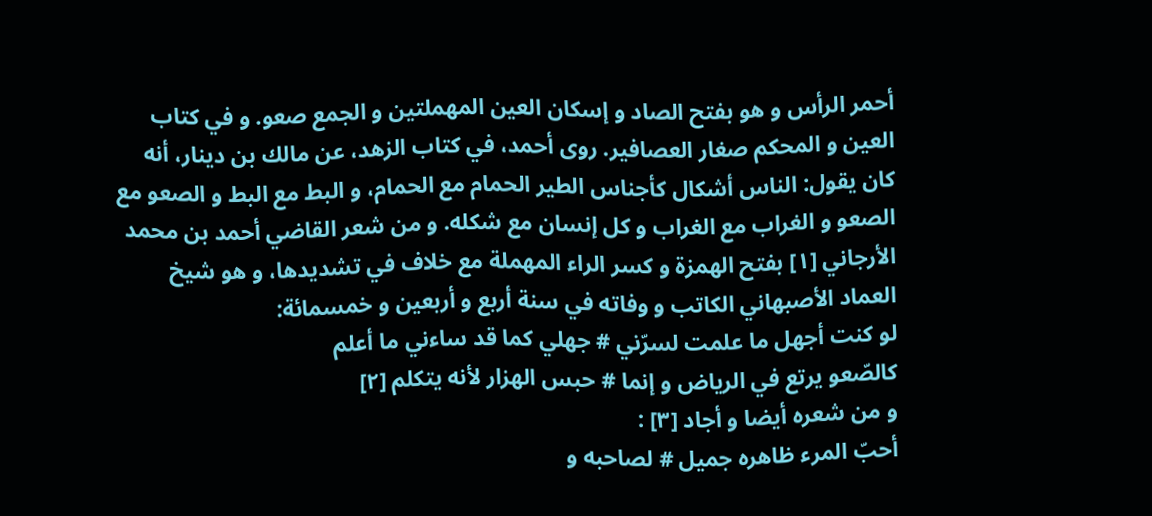أحمر الرأس و هو بفتح الصاد و إسكان العين المهملتين و الجمع صعو. و في كتاب العين و المحكم صغار العصافير. روى أحمد، في كتاب الزهد، عن مالك بن دينار، أنه كان يقول: الناس أشكال كأجناس الطير الحمام مع الحمام، و البط مع البط و الصعو مع الصعو و الغراب مع الغراب و كل إنسان مع شكله. و من شعر القاضي أحمد بن محمد الأرجاني [١] بفتح الهمزة و كسر الراء المهملة مع خلاف في تشديدها، و هو شيخ العماد الأصبهاني الكاتب و وفاته في سنة أربع و أربعين و خمسمائة:
لو كنت أجهل ما علمت لسرّني # جهلي كما قد ساءني ما أعلم
كالصّعو يرتع في الرياض و إنما # حبس الهزار لأنه يتكلم [٢]
و من شعره أيضا و أجاد [٣] :
أحبّ المرء ظاهره جميل # لصاحبه و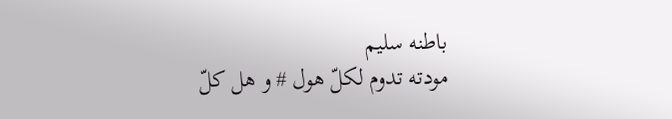باطنه سليم
مودته تدوم لكلّ هول # و هل كلّ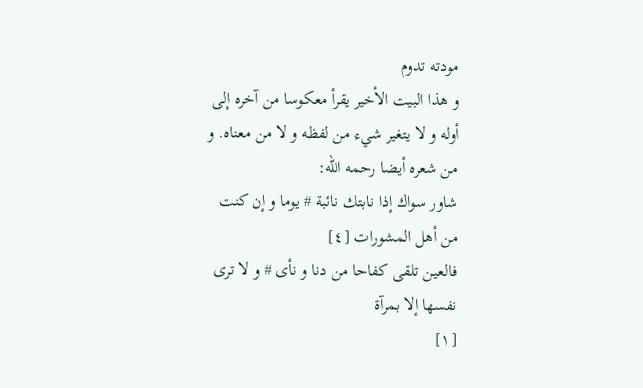مودته تدوم
و هذا البيت الأخير يقرأ معكوسا من آخره إلى أوله و لا يتغير شيء من لفظه و لا من معناه. و من شعره أيضا رحمه اللّه:
شاور سواك إذا نابتك نائبة # يوما و إن كنت من أهل المشورات [٤]
فالعين تلقى كفاحا من دنا و نأى # و لا ترى نفسها إلا بمرآة
[١]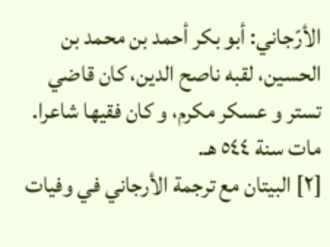الأرّجاني: أبو بكر أحمد بن محمد بن الحسين، لقبه ناصح الدين، كان قاضي تستر و عسكر مكرم، و كان فقيها شاعرا. مات سنة ٥٤٤ هـ.
[٢] البيتان مع ترجمة الأرجاني في وفيات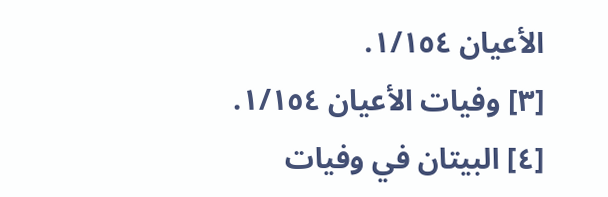الأعيان ١/١٥٤.
[٣] وفيات الأعيان ١/١٥٤.
[٤] البيتان في وفيات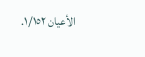الأعيان ١/١٥٢.